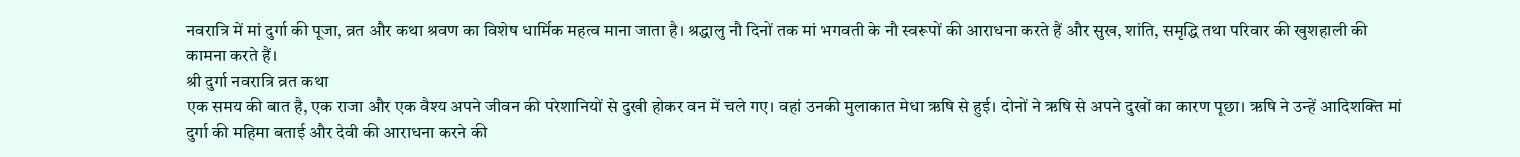नवरात्रि में मां दुर्गा की पूजा, व्रत और कथा श्रवण का विशेष धार्मिक महत्व माना जाता है। श्रद्धालु नौ दिनों तक मां भगवती के नौ स्वरूपों की आराधना करते हैं और सुख, शांति, समृद्धि तथा परिवार की खुशहाली की कामना करते हैं।
श्री दुर्गा नवरात्रि व्रत कथा
एक समय की बात है, एक राजा और एक वैश्य अपने जीवन की परेशानियों से दुखी होकर वन में चले गए। वहां उनकी मुलाकात मेधा ऋषि से हुई। दोनों ने ऋषि से अपने दुखों का कारण पूछा। ऋषि ने उन्हें आदिशक्ति मां दुर्गा की महिमा बताई और देवी की आराधना करने की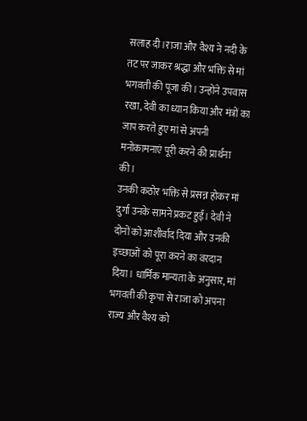सलाह दी।राजा और वैश्य ने नदी के तट पर जाकर श्रद्धा और भक्ति से मां भगवती की पूजा की। उन्होंने उपवास रखा, देवी का ध्यान किया और मंत्रों का जाप करते हुए मां से अपनी मनोकामनाएं पूरी करने की प्रार्थना की।
उनकी कठोर भक्ति से प्रसन्न होकर मां दुर्गा उनके सामने प्रकट हुईं। देवी ने दोनों को आशीर्वाद दिया और उनकी इच्छाओं को पूरा करने का वरदान दिया। धार्मिक मान्यता के अनुसार, मां भगवती की कृपा से राजा को अपना राज्य और वैश्य को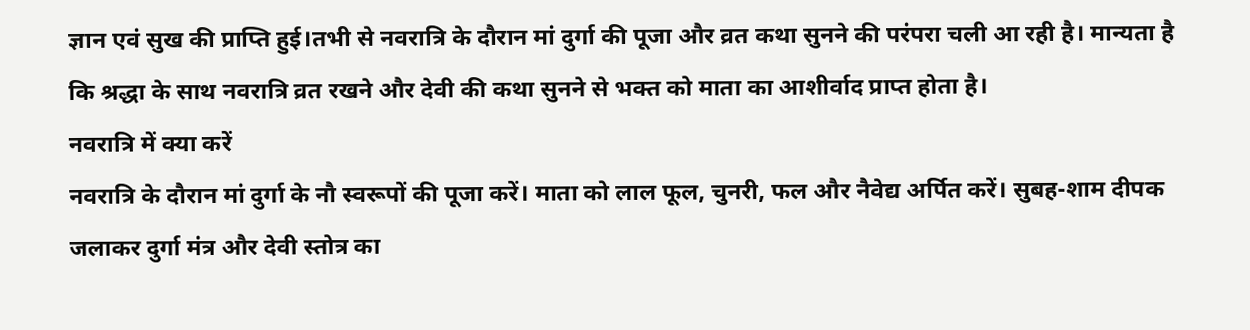ज्ञान एवं सुख की प्राप्ति हुई।तभी से नवरात्रि के दौरान मां दुर्गा की पूजा और व्रत कथा सुनने की परंपरा चली आ रही है। मान्यता है कि श्रद्धा के साथ नवरात्रि व्रत रखने और देवी की कथा सुनने से भक्त को माता का आशीर्वाद प्राप्त होता है।
नवरात्रि में क्या करें
नवरात्रि के दौरान मां दुर्गा के नौ स्वरूपों की पूजा करें। माता को लाल फूल, चुनरी, फल और नैवेद्य अर्पित करें। सुबह-शाम दीपक जलाकर दुर्गा मंत्र और देवी स्तोत्र का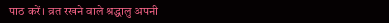पाठ करें। व्रत रखने वाले श्रद्धालु अपनी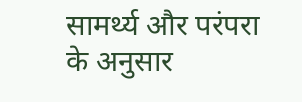सामर्थ्य और परंपरा के अनुसार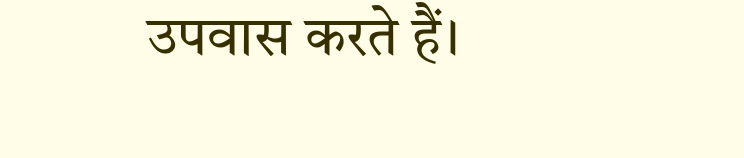उपवास करते हैं।